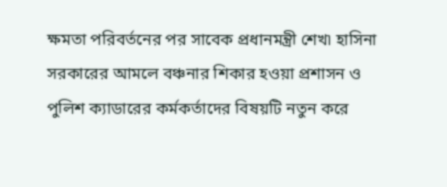ক্ষমতা পরিবর্তনের পর সাবেক প্রধানমন্ত্রী শেখ৷ হাসিনা সরকারের আমলে বঞ্চনার শিকার হওয়া প্রশাসন ও পুলিশ ক্যাডারের কর্মকর্তাদের বিষয়টি নতুন করে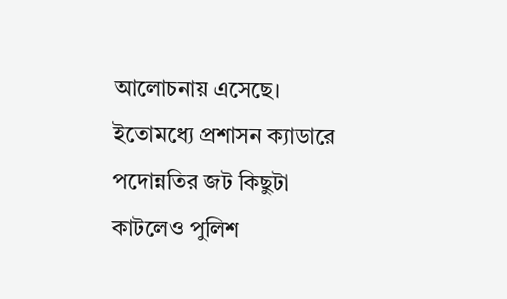আলোচনায় এসেছে। ইতোমধ্যে প্রশাসন ক্যাডারে পদোন্নতির জট কিছুটা কাটলেও পুলিশ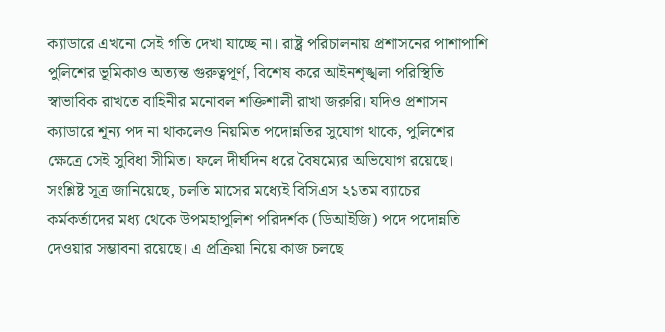ক্যাডারে এখনো সেই গতি দেখা যাচ্ছে না। রাষ্ট্র পরিচালনায় প্রশাসনের পাশাপাশি পুলিশের ভূমিকাও অত্যন্ত গুরুত্বপূর্ণ, বিশেষ করে আইনশৃঙ্খলা পরিস্থিতি স্বাভাবিক রাখতে বাহিনীর মনোবল শক্তিশালী রাখা জরুরি। যদিও প্রশাসন ক্যাডারে শূন্য পদ না থাকলেও নিয়মিত পদোন্নতির সুযোগ থাকে, পুলিশের ক্ষেত্রে সেই সুবিধা সীমিত। ফলে দীর্ঘদিন ধরে বৈষম্যের অভিযোগ রয়েছে।
সংশ্লিষ্ট সূত্র জানিয়েছে, চলতি মাসের মধ্যেই বিসিএস ২১তম ব্যাচের কর্মকর্তাদের মধ্য থেকে উপমহাপুলিশ পরিদর্শক (ডিআইজি) পদে পদোন্নতি দেওয়ার সম্ভাবনা রয়েছে। এ প্রক্রিয়া নিয়ে কাজ চলছে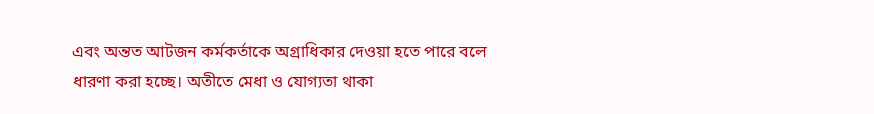এবং অন্তত আটজন কর্মকর্তাকে অগ্রাধিকার দেওয়া হতে পারে বলে ধারণা করা হচ্ছে। অতীতে মেধা ও যোগ্যতা থাকা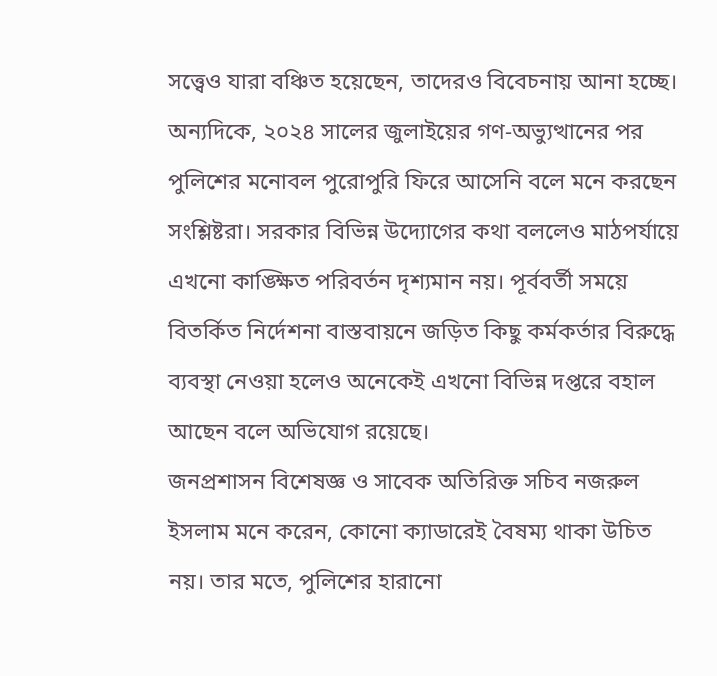সত্ত্বেও যারা বঞ্চিত হয়েছেন, তাদেরও বিবেচনায় আনা হচ্ছে।
অন্যদিকে, ২০২৪ সালের জুলাইয়ের গণ-অভ্যুত্থানের পর পুলিশের মনোবল পুরোপুরি ফিরে আসেনি বলে মনে করছেন সংশ্লিষ্টরা। সরকার বিভিন্ন উদ্যোগের কথা বললেও মাঠপর্যায়ে এখনো কাঙ্ক্ষিত পরিবর্তন দৃশ্যমান নয়। পূর্ববর্তী সময়ে বিতর্কিত নির্দেশনা বাস্তবায়নে জড়িত কিছু কর্মকর্তার বিরুদ্ধে ব্যবস্থা নেওয়া হলেও অনেকেই এখনো বিভিন্ন দপ্তরে বহাল আছেন বলে অভিযোগ রয়েছে।
জনপ্রশাসন বিশেষজ্ঞ ও সাবেক অতিরিক্ত সচিব নজরুল ইসলাম মনে করেন, কোনো ক্যাডারেই বৈষম্য থাকা উচিত নয়। তার মতে, পুলিশের হারানো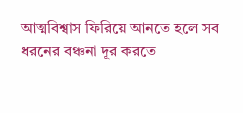আত্মবিশ্বাস ফিরিয়ে আনতে হলে সব ধরনের বঞ্চনা দূর করতে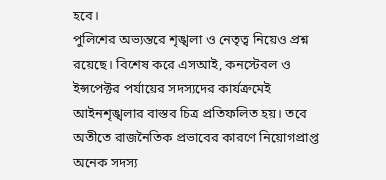হবে।
পুলিশের অভ্যন্তরে শৃঙ্খলা ও নেতৃত্ব নিয়েও প্রশ্ন রয়েছে। বিশেষ করে এসআই, কনস্টেবল ও ইন্সপেক্টর পর্যায়ের সদস্যদের কার্যক্রমেই আইনশৃঙ্খলার বাস্তব চিত্র প্রতিফলিত হয়। তবে অতীতে রাজনৈতিক প্রভাবের কারণে নিয়োগপ্রাপ্ত অনেক সদস্য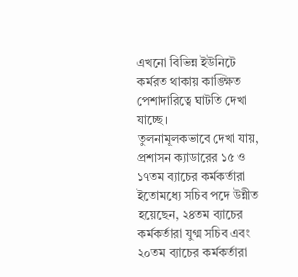এখনো বিভিন্ন ইউনিটে কর্মরত থাকায় কাঙ্ক্ষিত পেশাদারিত্বে ঘাটতি দেখা যাচ্ছে।
তুলনামূলকভাবে দেখা যায়, প্রশাসন ক্যাডারের ১৫ ও ১৭তম ব্যাচের কর্মকর্তারা ইতোমধ্যে সচিব পদে উন্নীত হয়েছেন, ২৪তম ব্যাচের কর্মকর্তারা যুগ্ম সচিব এবং ২০তম ব্যাচের কর্মকর্তারা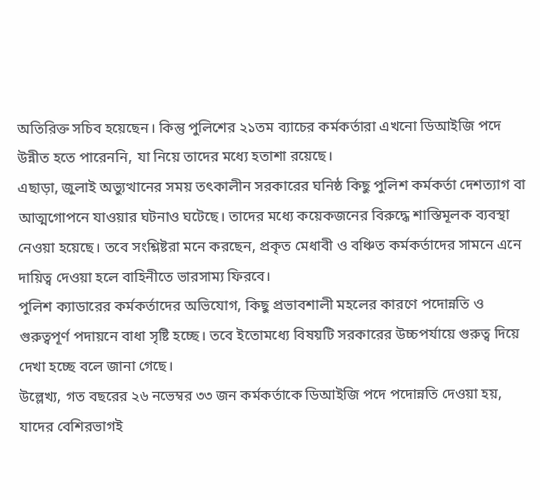অতিরিক্ত সচিব হয়েছেন। কিন্তু পুলিশের ২১তম ব্যাচের কর্মকর্তারা এখনো ডিআইজি পদে উন্নীত হতে পারেননি, যা নিয়ে তাদের মধ্যে হতাশা রয়েছে।
এছাড়া, জুলাই অভ্যুত্থানের সময় তৎকালীন সরকারের ঘনিষ্ঠ কিছু পুলিশ কর্মকর্তা দেশত্যাগ বা আত্মগোপনে যাওয়ার ঘটনাও ঘটেছে। তাদের মধ্যে কয়েকজনের বিরুদ্ধে শাস্তিমূলক ব্যবস্থা নেওয়া হয়েছে। তবে সংশ্লিষ্টরা মনে করছেন, প্রকৃত মেধাবী ও বঞ্চিত কর্মকর্তাদের সামনে এনে দায়িত্ব দেওয়া হলে বাহিনীতে ভারসাম্য ফিরবে।
পুলিশ ক্যাডারের কর্মকর্তাদের অভিযোগ, কিছু প্রভাবশালী মহলের কারণে পদোন্নতি ও গুরুত্বপূর্ণ পদায়নে বাধা সৃষ্টি হচ্ছে। তবে ইতোমধ্যে বিষয়টি সরকারের উচ্চপর্যায়ে গুরুত্ব দিয়ে দেখা হচ্ছে বলে জানা গেছে।
উল্লেখ্য, গত বছরের ২৬ নভেম্বর ৩৩ জন কর্মকর্তাকে ডিআইজি পদে পদোন্নতি দেওয়া হয়, যাদের বেশিরভাগই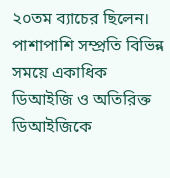২০তম ব্যাচের ছিলেন। পাশাপাশি সম্প্রতি বিভিন্ন সময়ে একাধিক ডিআইজি ও অতিরিক্ত ডিআইজিকে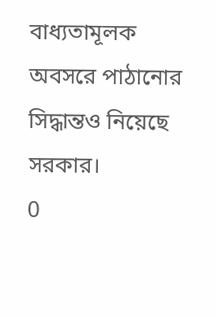বাধ্যতামূলক অবসরে পাঠানোর সিদ্ধান্তও নিয়েছে সরকার।
0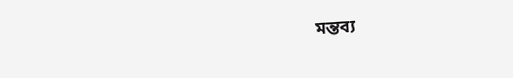মন্তব্য